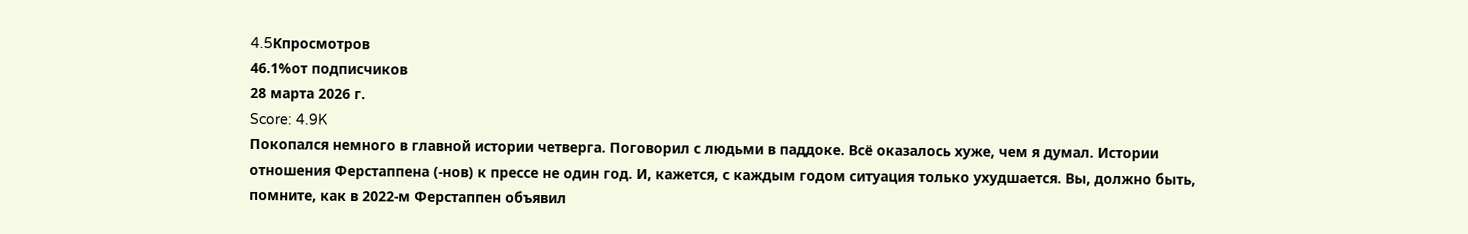4.5Kпросмотров
46.1%от подписчиков
28 марта 2026 г.
Score: 4.9K
Покопался немного в главной истории четверга. Поговорил с людьми в паддоке. Всё оказалось хуже, чем я думал. Истории отношения Ферстаппена (-нов) к прессе не один год. И, кажется, с каждым годом ситуация только ухудшается. Вы, должно быть, помните, как в 2022-м Ферстаппен объявил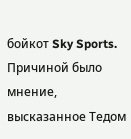бойкот Sky Sports. Причиной было мнение, высказанное Тедом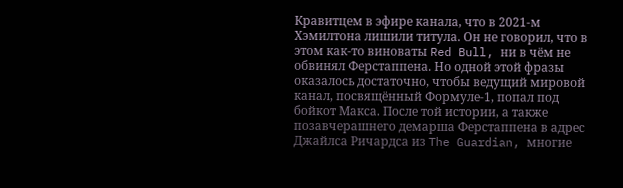Кравитцем в эфире канала, что в 2021-м Хэмилтона лишили титула. Он не говорил, что в этом как-то виноваты Red Bull, ни в чём не обвинял Ферстаппена. Но одной этой фразы оказалось достаточно, чтобы ведущий мировой канал, посвящённый Формуле-1, попал под бойкот Макса. После той истории, а также позавчерашнего демарша Ферстаппена в адрес Джайлса Ричардса из The Guardian, многие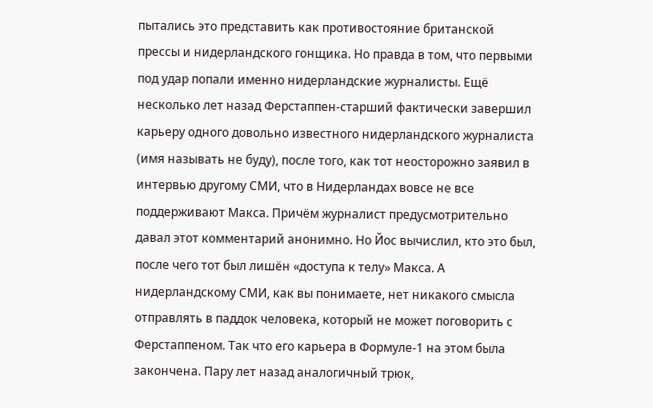пытались это представить как противостояние британской прессы и нидерландского гонщика. Но правда в том, что первыми под удар попали именно нидерландские журналисты. Ещё несколько лет назад Ферстаппен-старший фактически завершил карьеру одного довольно известного нидерландского журналиста (имя называть не буду), после того, как тот неосторожно заявил в интервью другому СМИ, что в Нидерландах вовсе не все поддерживают Макса. Причём журналист предусмотрительно давал этот комментарий анонимно. Но Йос вычислил, кто это был, после чего тот был лишён «доступа к телу» Макса. А нидерландскому СМИ, как вы понимаете, нет никакого смысла отправлять в паддок человека, который не может поговорить с Ферстаппеном. Так что его карьера в Формуле-1 на этом была закончена. Пару лет назад аналогичный трюк,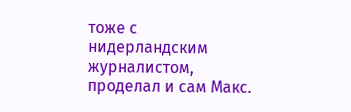тоже с нидерландским журналистом, проделал и сам Макс.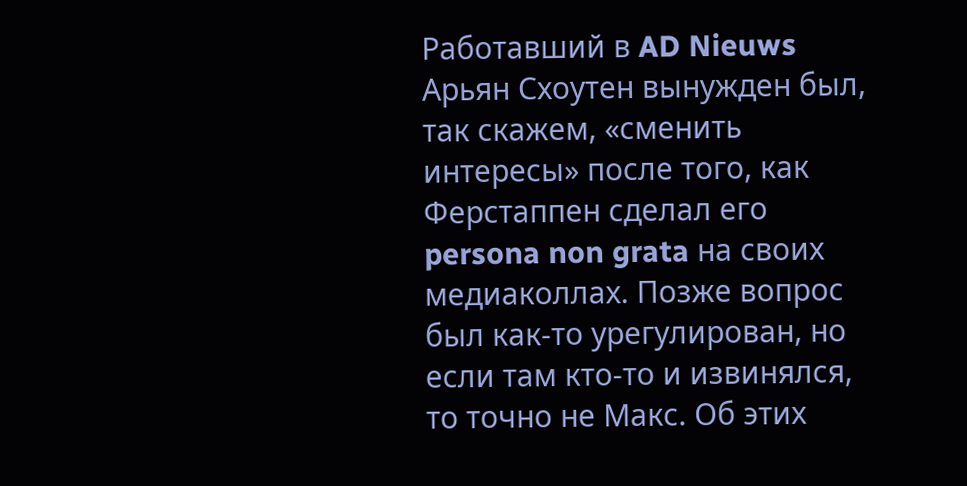Работавший в AD Nieuws Арьян Схоутен вынужден был, так скажем, «сменить интересы» после того, как Ферстаппен сделал его persona non grata на своих медиаколлах. Позже вопрос был как-то урегулирован, но если там кто-то и извинялся, то точно не Макс. Об этих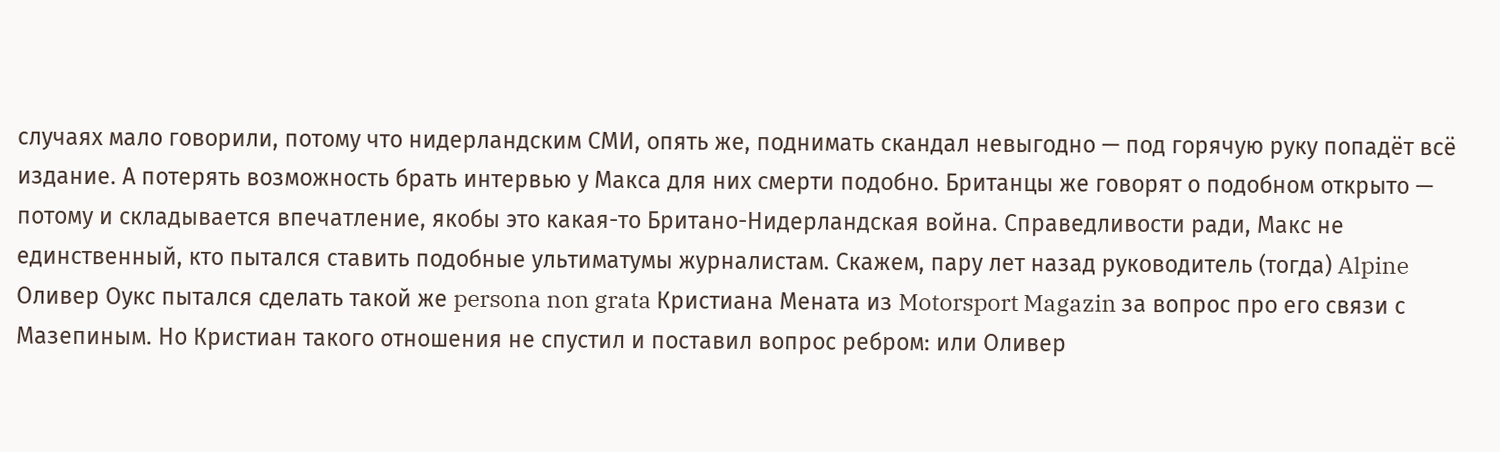случаях мало говорили, потому что нидерландским СМИ, опять же, поднимать скандал невыгодно — под горячую руку попадёт всё издание. А потерять возможность брать интервью у Макса для них смерти подобно. Британцы же говорят о подобном открыто — потому и складывается впечатление, якобы это какая-то Британо-Нидерландская война. Справедливости ради, Макс не единственный, кто пытался ставить подобные ультиматумы журналистам. Скажем, пару лет назад руководитель (тогда) Alpine Оливер Оукс пытался сделать такой же persona non grata Кристиана Мената из Motorsport Magazin за вопрос про его связи с Мазепиным. Но Кристиан такого отношения не спустил и поставил вопрос ребром: или Оливер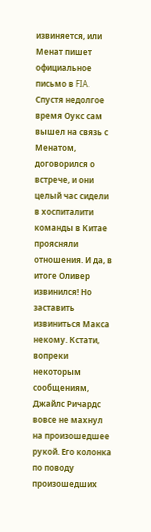извиняется, или Менат пишет официальное письмо в FIA. Спустя недолгое время Оукс сам вышел на связь с Менатом, договорился о встрече, и они целый час сидели в хоспиталити команды в Китае проясняли отношения. И да, в итоге Оливер извинился! Но заставить извиниться Макса некому. Кстати, вопреки некоторым сообщениям, Джайлс Ричардс вовсе не махнул на произошедшее рукой. Его колонка по поводу произошедших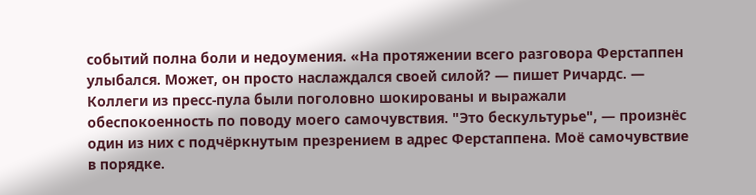событий полна боли и недоумения. «На протяжении всего разговора Ферстаппен улыбался. Может, он просто наслаждался своей силой? — пишет Ричардс. — Коллеги из пресс-пула были поголовно шокированы и выражали обеспокоенность по поводу моего самочувствия. "Это бескультурье", — произнёс один из них с подчёркнутым презрением в адрес Ферстаппена. Моё самочувствие в порядке.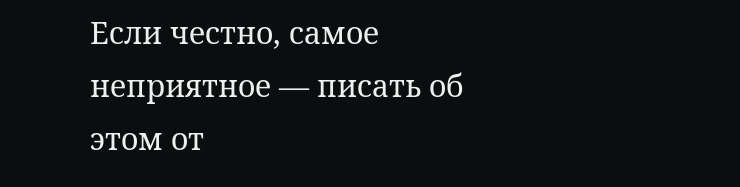Если честно, самое неприятное — писать об этом от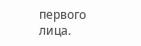первого лица.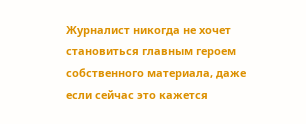Журналист никогда не хочет становиться главным героем собственного материала, даже если сейчас это кажется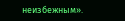неизбежным».